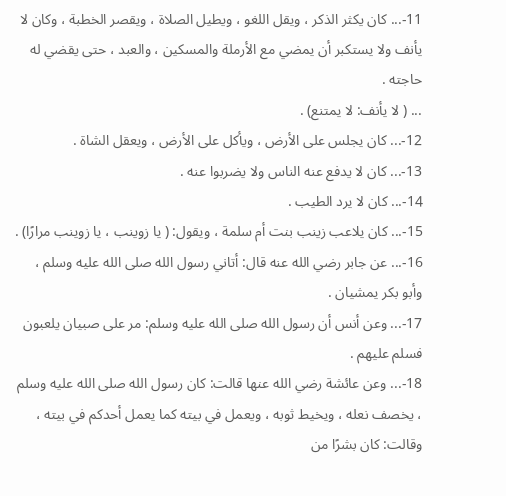11-... كان يكثر الذكر ، ويقل اللغو ، ويطيل الصلاة ، ويقصر الخطبة ، وكان لا يأنف ولا يستكبر أن يمضي مع الأرملة والمسكين ، والعبد ، حتى يقضي له حاجته .
... ( لا يأنف: لا يمتنع) .
12-... كان يجلس على الأرض ، ويأكل على الأرض ، ويعقل الشاة .
13-... كان لا يدفع عنه الناس ولا يضربوا عنه .
14-... كان لا يرد الطيب .
15-... كان يلاعب زينب بنت أم سلمة ، ويقول: ( يا زوينب ، يا زوينب مرارًا) .
16-... عن جابر رضي الله عنه قال: أتاني رسول الله صلى الله عليه وسلم ، وأبو بكر يمشيان .
17-... وعن أنس أن رسول الله صلى الله عليه وسلم: مر على صبيان يلعبون فسلم عليهم .
18-... وعن عائشة رضي الله عنها قالت: كان رسول الله صلى الله عليه وسلم ، يخصف نعله ، ويخيط ثوبه ، ويعمل في بيته كما يعمل أحدكم في بيته ، وقالت: كان بشرًا من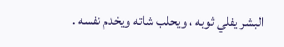البشر يفلي ثوبه ، ويحلب شاته ويخدم نفسه .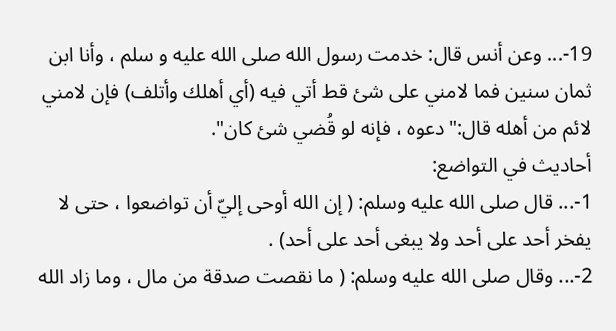19-... وعن أنس قال: خدمت رسول الله صلى الله عليه و سلم ، وأنا ابن ثمان سنين فما لامني على شئ قط أتي فيه (أي أهلك وأتلف) فإن لامني لائم من أهله قال:"دعوه ، فإنه لو قُضي شئ كان".
أحاديث في التواضع:
1-... قال صلى الله عليه وسلم: ( إن الله أوحى إليّ أن تواضعوا ، حتى لا يفخر أحد على أحد ولا يبغى أحد على أحد) .
2-... وقال صلى الله عليه وسلم: ( ما نقصت صدقة من مال ، وما زاد الله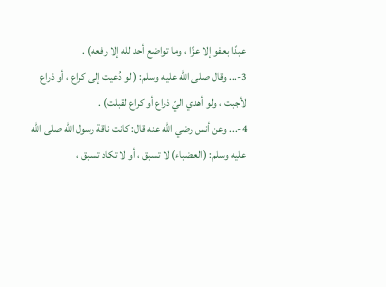عبدًا بعفو إلا عزًا ، وما تواضع أحد لله إلا رفعه) .
3-... وقال صلى الله عليه وسلم: ( لو دُعيت إلى كراع ، أو ذراع لأجبت ، ولو أهدي اليّ ذراع أو كراع لقبلت) .
4-... وعن أنس رضي الله عنه قال: كانت ناقة رسول الله صلى الله عليه وسلم: (العضباء) لا تسبق ، أو لا تكاد تسبق ،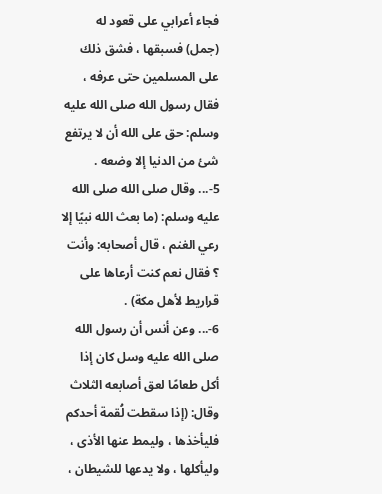فجاء أعرابي على قعود له (جمل) فسبقها ، فشق ذلك على المسلمين حتى عرفه ، فقال رسول الله صلى الله عليه وسلم: حق على الله أن لا يرتفع شئ من الدنيا إلا وضعه .
5-... وقال صلى الله صلى الله عليه وسلم: (ما بعث الله نبيًا إلا رعي الغنم ، قال أصحابه: وأنت ؟ فقال نعم كنت أرعاها على قراريط لأهل مكة) .
6-... وعن أنس أن رسول الله صلى الله عليه وسل كان إذا أكل طعامًا لعق أصابعه الثلاث وقال: (إذا سقطت لُقمة أحدكم فليأخذها ، وليمط عنها الأذى ، وليأكلها ، ولا يدعها للشيطان ،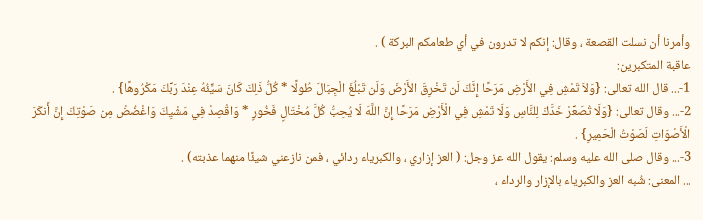وأمرنا أن نسلت القصعة ، وقال: إنكم لا تدرون في أي طعامكم البركة ) .
عاقبة المتكبرين:
1-... قال الله تعالى: {وَلاَ تَمْشِ فِي الأَرْضِ مَرَحًا إِنَّكَ لَن تَخْرِقَ الأَرْضَ وَلَن تَبْلُغَ الْجِبَالَ طُولًا * كُلُّ ذَلِكَ كَانَ سَيٍّئُهُ عِنْدَ رَبِّكَ مَكْرُوهًا} .
2-... وقال تعالى: {وَلَا تُصَعِّرْ خَدَّكَ لِلنَّاسِ وَلَا تَمْشِ فِي الْأَرْضِ مَرَحًا إِنَّ اللَّهَ لَا يُحِبُّ كُلَّ مُخْتَالٍ فَخُورٍ * وَاقْصِدْ فِي مَشْيِكَ وَاغْضُضْ مِن صَوْتِكَ إِنَّ أَنكَرَ الْأَصْوَاتِ لَصَوْتُ الْحَمِيرِ} .
3-... وقال صلى الله عليه وسلم: يقول الله عز وجل: ( العز إزاري ، والكبرياء ردائي ، فمن نازعني شيئًا منهما عذبته) .
... المعنى: شُبه العز والكبرياء بالإزار والرداء ،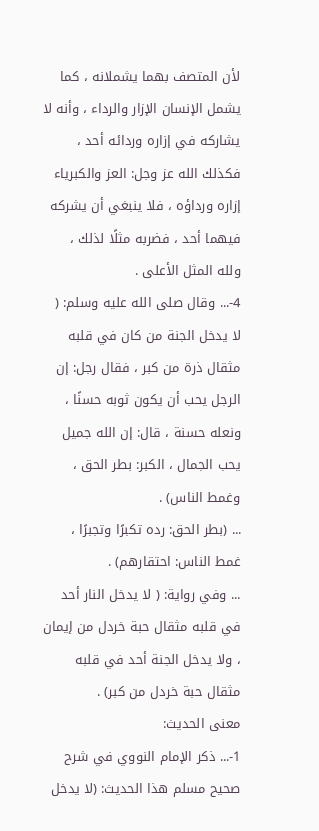لأن المتصف بهما يشملانه ، كما يشمل الإنسان الإزار والرداء ، وأنه لا يشاركه في إزاره وردائه أحد ، فكذلك الله عز وجل: العز والكبرياء إزاره ورداؤه ، فلا ينبغي أن يشركه فيهما أحد ، فضربه مثلًا لذلك ، ولله المثل الأعلى .
4-... وقال صلى الله عليه وسلم: ( لا يدخل الجنة من كان في قلبه مثقال ذرة من كبر ، فقال رجل: إن الرجل يحب أن يكون ثوبه حسنًا ، ونعله حسنة ، قال: إن الله جميل يحب الجمال ، الكبر: بطر الحق ، وغمط الناس) .
... (بطر الحق: رده تكبرًا وتجبرًا ، غمط الناس: احتقارهم) .
... وفي رواية: ( لا يدخل النار أحد في قلبه مثقال حبة خردل من إيمان ، ولا يدخل الجنة أحد في قلبه مثقال حبة خردل من كبر) .
معنى الحديث:
1-... ذكر الإمام النووي في شرح صحيح مسلم هذا الحديث: (لا يدخل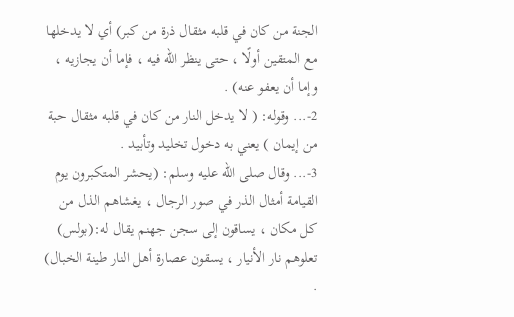الجنة من كان في قلبه مثقال ذرة من كبر) أي لا يدخلها مع المتقين أولًا ، حتى ينظر الله فيه ، فإما أن يجازيه ، وإما أن يعفو عنه) .
2-... وقوله: ( لا يدخل النار من كان في قلبه مثقال حبة من إيمان ) يعني به دخول تخليد وتأبيد .
3-... وقال صلى الله عليه وسلم: (يحشر المتكبرون يوم القيامة أمثال الذر في صور الرجال ، يغشاهم الذل من كل مكان ، يساقون إلى سجن جهنم يقال له:(بولس) تعلوهم نار الأنيار ، يسقون عصارة أهل النار طينة الخبال) .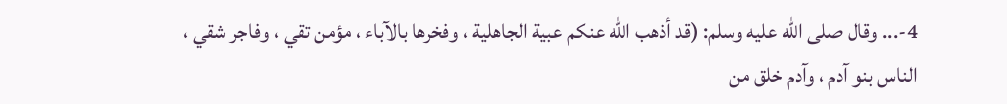4-... وقال صلى الله عليه وسلم: (قد أذهب الله عنكم عبية الجاهلية ، وفخرها بالآباء ، مؤمن تقي ، وفاجر شقي ، الناس بنو آدم ، وآدم خلق من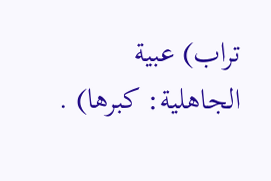تراب) عبية الجاهلية: كبرها) .